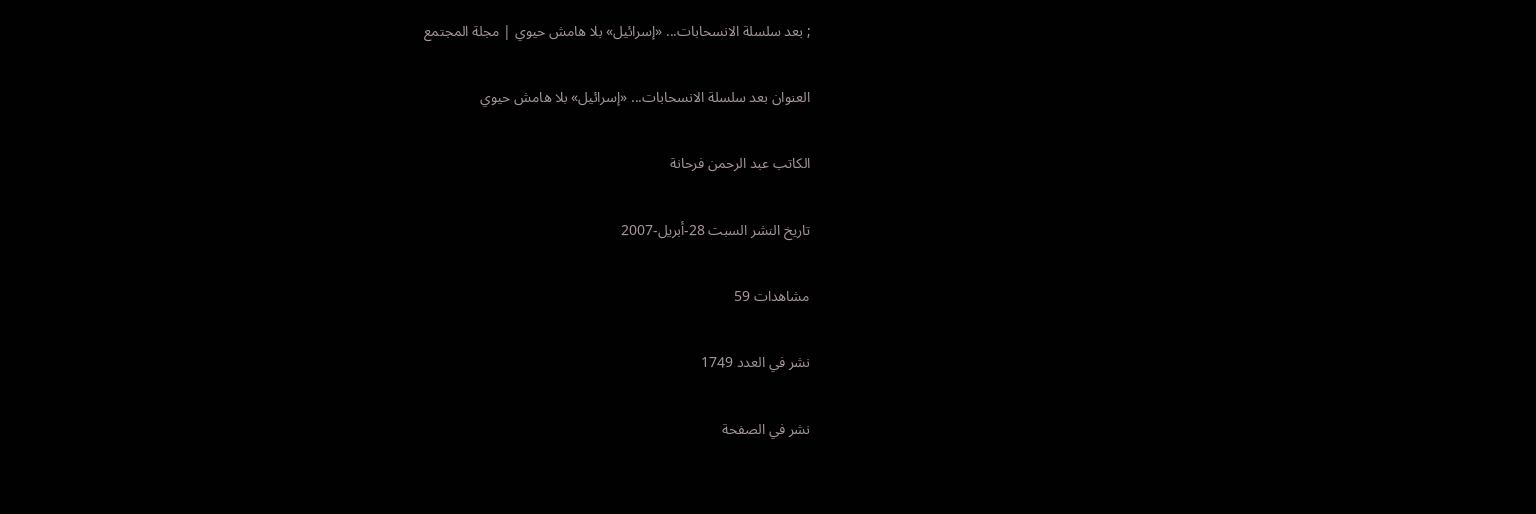; بعد سلسلة الانسحابات... «إسرائيل» بلا هامش حيوي | مجلة المجتمع

العنوان بعد سلسلة الانسحابات... «إسرائيل» بلا هامش حيوي

الكاتب عبد الرحمن فرحانة

تاريخ النشر السبت 28-أبريل-2007

مشاهدات 59

نشر في العدد 1749

نشر في الصفحة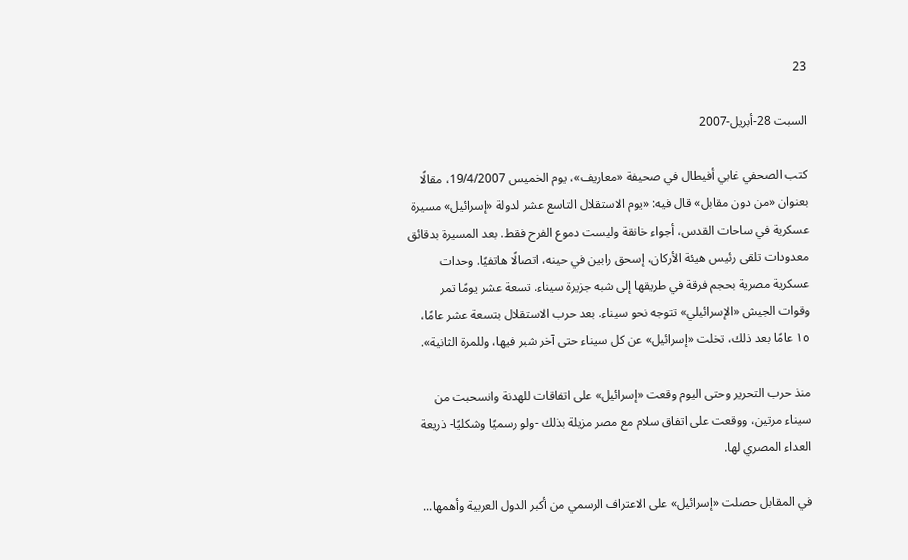23

السبت 28-أبريل-2007

كتب الصحفي غابي أفيطال في صحيفة «معاريف»، يوم الخميس 19/4/2007، مقالًا بعنوان «من دون مقابل» قال فيه: «يوم الاستقلال التاسع عشر لدولة «إسرائيل» مسيرة عسكرية في ساحات القدس، أجواء خانقة وليست دموع الفرح فقط. بعد المسيرة بدقائق معدودات تلقى رئيس هيئة الأركان، إسحق رابين في حينه، اتصالًا هاتفيًا. وحدات عسكرية مصرية بحجم فرقة في طريقها إلى شبه جزيرة سيناء. تسعة عشر يومًا تمر وقوات الجيش «الإسرائيلي» تتوجه نحو سيناء. بعد حرب الاستقلال بتسعة عشر عامًا، ١٥ عامًا بعد ذلك، تخلت «إسرائيل» عن كل سيناء حتى آخر شبر فيها، وللمرة الثانية».

منذ حرب التحرير وحتى اليوم وقعت «إسرائيل» على اتفاقات للهدنة وانسحبت من سيناء مرتين، ووقعت على اتفاق سلام مع مصر مزيلة بذلك -ولو رسميًا وشكليًا- ذريعة العداء المصري لها.

في المقابل حصلت «إسرائيل» على الاعتراف الرسمي من أكبر الدول العربية وأهمها...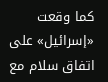كما وقعت «إسرائيل» على اتفاق سلام مع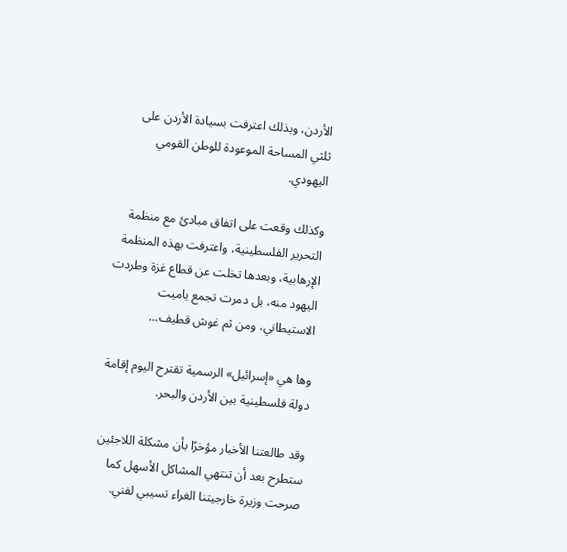الأردن، وبذلك اعترفت بسيادة الأردن على ثلثي المساحة الموعودة للوطن القومي اليهودي.

وكذلك وقعت على اتفاق مبادئ مع منظمة التحرير الفلسطينية، واعترفت بهذه المنظمة الإرهابية، وبعدها تخلت عن قطاع غزة وطردت اليهود منه، بل دمرت تجمع ياميت الاستيطاني، ومن ثم غوش قطيف...

وها هي «إسرائيل» الرسمية تقترح اليوم إقامة دولة فلسطينية بين الأردن والبحر.

وقد طالعتنا الأخبار مؤخرًا بأن مشكلة اللاجئين ستطرح بعد أن تنتهي المشاكل الأسهل كما صرحت وزيرة خارجيتنا الغراء تسيبي لفني.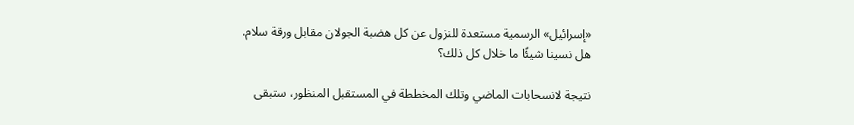«إسرائيل» الرسمية مستعدة للنزول عن كل هضبة الجولان مقابل ورقة سلام. هل نسينا شيئًا ما خلال كل ذلك؟

نتيجة لانسحابات الماضي وتلك المخططة في المستقبل المنظور، ستبقى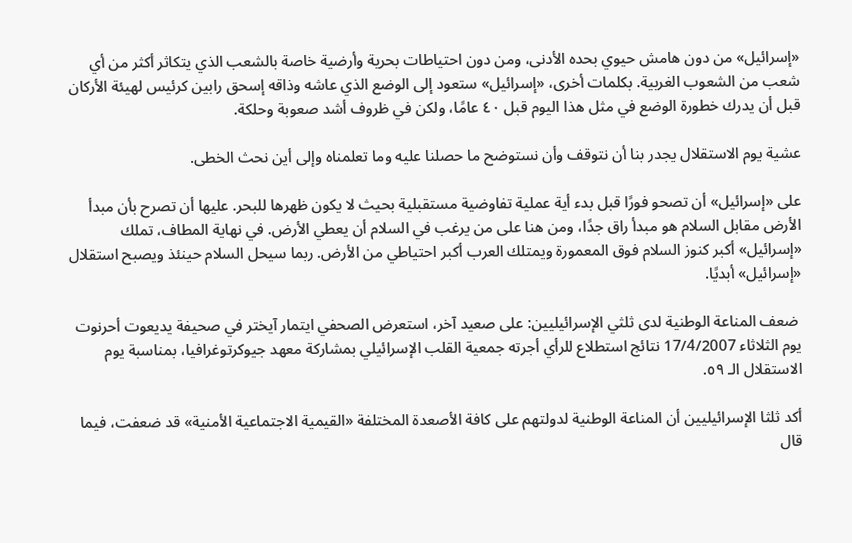«إسرائيل» من دون هامش حيوي بحده الأدنى، ومن دون احتياطات بحرية وأرضية خاصة بالشعب الذي يتكاثر أكثر من أي شعب من الشعوب الغربية. بكلمات أخرى، «إسرائيل» ستعود إلى الوضع الذي عاشه وذاقه إسحق رابين كرئيس لهيئة الأركان قبل أن يدرك خطورة الوضع في مثل هذا اليوم قبل ٤٠ عامًا، ولكن في ظروف أشد صعوبة وحلكة.

عشية يوم الاستقلال يجدر بنا أن نتوقف وأن نستوضح ما حصلنا عليه وما تعلمناه وإلى أين نحث الخطى.

على «إسرائيل» أن تصحو فورًا قبل بدء أية عملية تفاوضية مستقبلية بحيث لا يكون ظهرها للبحر. عليها أن تصرح بأن مبدأ الأرض مقابل السلام هو مبدأ راق جدًا، ومن هنا على من يرغب في السلام أن يعطي الأرض. في نهاية المطاف، تملك «إسرائيل» أكبر كنوز السلام فوق المعمورة ويمتلك العرب أكبر احتياطي من الأرض. ربما سيحل السلام حينئذ ويصبح استقلال «إسرائيل» أبديًا.

 ضعف المناعة الوطنية لدى ثلثي الإسرائيليين: على صعيد آخر، استعرض الصحفي ايتمار آيختر في صحيفة يديعوت أحرنوت يوم الثلاثاء 17/4/2007 نتائج استطلاع للرأي أجرته جمعية القلب الإسرائيلي بمشاركة معهد جيوكرتوغرافيا، بمناسبة يوم الاستقلال الـ ٥٩.

أكد ثلثا الإسرائيليين أن المناعة الوطنية لدولتهم على كافة الأصعدة المختلفة «القيمية الاجتماعية الأمنية» قد ضعفت، فيما قال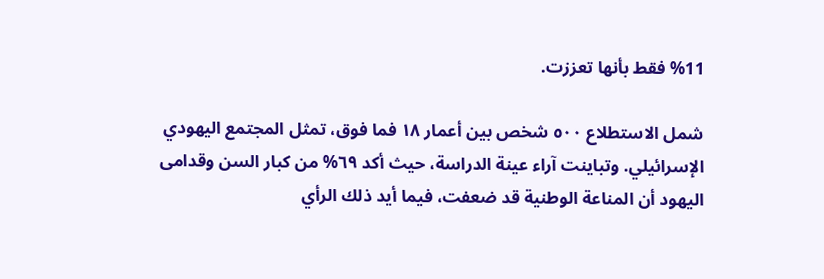%11 فقط بأنها تعززت.

شمل الاستطلاع ٥٠٠ شخص بين أعمار ١٨ فما فوق، تمثل المجتمع اليهودي الإسرائيلي. وتباينت آراء عينة الدراسة، حيث أكد ٦٩% من كبار السن وقدامى اليهود أن المناعة الوطنية قد ضعفت، فيما أيد ذلك الرأي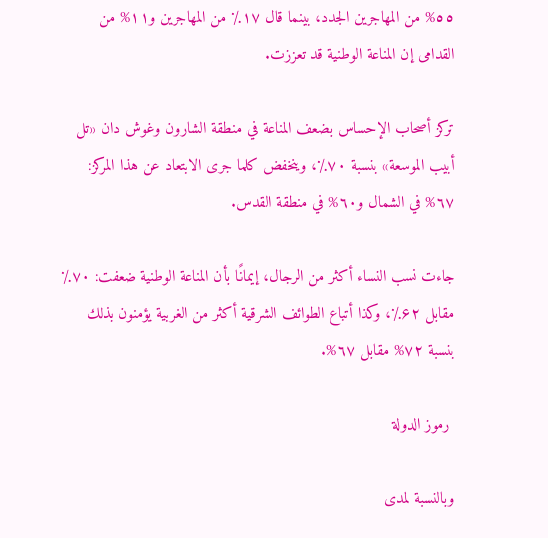٥٥% من المهاجرين الجدد، بينما قال ۱۷٪ من المهاجرين و١١% من القدامى إن المناعة الوطنية قد تعززت.

تركز أصحاب الإحساس بضعف المناعة في منطقة الشارون وغوش دان «تل أبيب الموسعة» بنسبة ۷۰٪، وينخفض كلما جرى الابتعاد عن هذا المركز: ٦٧% في الشمال و٦٠% في منطقة القدس.

جاءت نسب النساء أكثر من الرجال، إيمانًا بأن المناعة الوطنية ضعفت: ۷۰٪ مقابل ۶۲٪، وكذا أتباع الطوائف الشرقية أكثر من الغربية يؤمنون بذلك بنسبة ٧٢% مقابل ٦٧%.

 رموز الدولة

وبالنسبة لمدى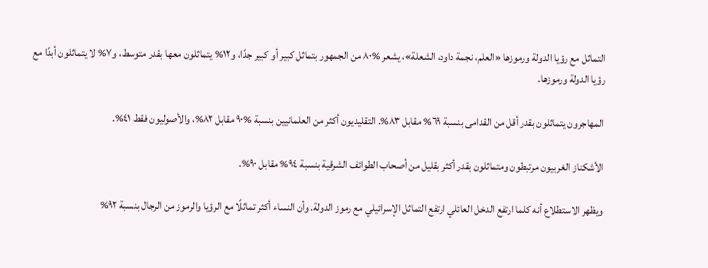التماثل مع رؤيا الدولة ورموزها «العلم، نجمة داود، الشعلة»، يشعر %۸۰ من الجمهور بتماثل كبير أو كبير جدًا، و١٢% يتماثلون معها بقدر متوسط، و٧% لا يتماثلون أبدًا مع رؤيا الدولة ورموزها.

المهاجرون يتماثلون بقدر أقل من القدامى بنسبة ٦٩% مقابل ۸۳%. التقليديون أكثر من العلمانيين بنسبة %۹۰ مقابل ۸۲%، والأصوليون فقط ٤١%.

الأشكناز الغربيون مرتبطون ومتماثلون بقدر أكثر بقليل من أصحاب الطوائف الشرقية بنسبة ٩٤% مقابل ٩٠%.

ويظهر الاستطلاع أنه كلما ارتفع الدخل العائلي ارتفع التماثل الإسرائيلي مع رموز الدولة. وأن النساء أكثر تماثلًا مع الرؤيا والرموز من الرجال بنسبة ٩٢%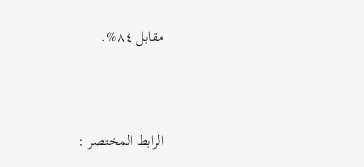مقابل ٨٤%.



الرابط المختصر :